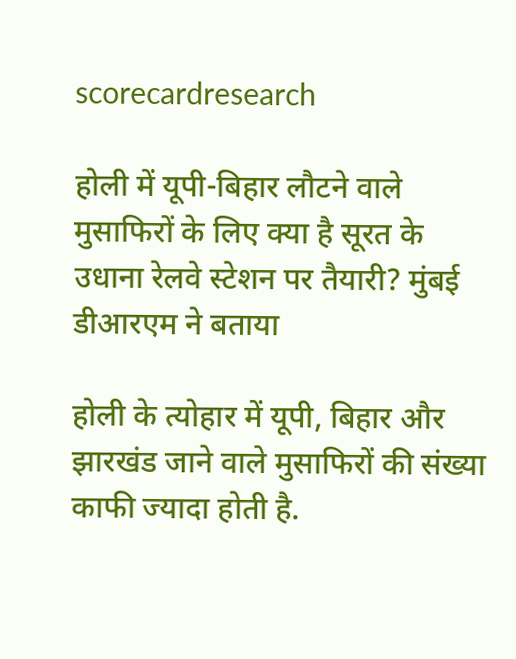scorecardresearch

होली में यूपी-बिहार लौटने वाले मुसाफिरों के लिए क्या है सूरत के उधाना रेलवे स्टेशन पर तैयारी? मुंबई डीआरएम ने बताया

होली के त्योहार में यूपी, बिहार और झारखंड जाने वाले मुसाफिरों की संख्या काफी ज्यादा होती है.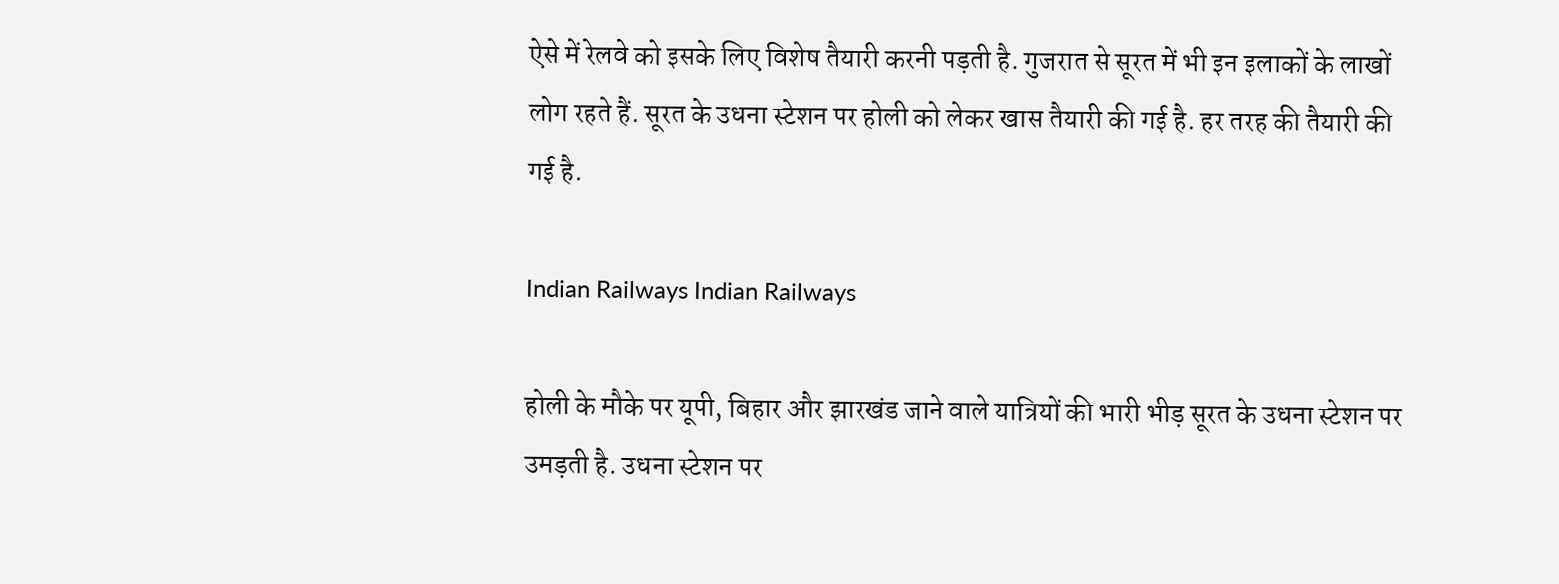ऐसे में रेलवे को इसके लिए विशेष तैयारी करनी पड़ती है. गुजरात से सूरत में भी इन इलाकों के लाखों लोग रहते हैं. सूरत के उधना स्टेशन पर होली को लेकर खास तैयारी की गई है. हर तरह की तैयारी की गई है.

Indian Railways Indian Railways

होली के मौके पर यूपी, बिहार और झारखंड जाने वाले यात्रियों की भारी भीड़ सूरत के उधना स्टेशन पर उमड़ती है. उधना स्टेशन पर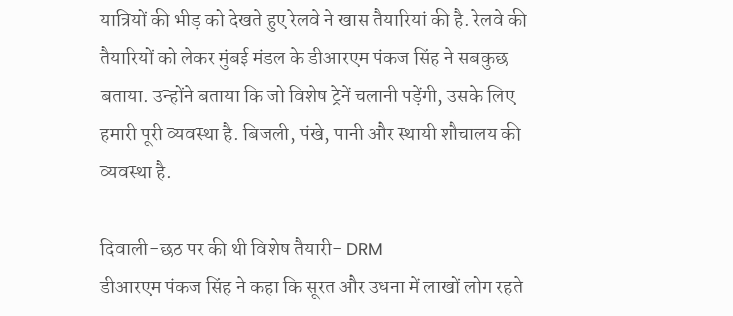यात्रियों की भीड़ को देखते हुए रेलवे ने खास तैयारियां की है. रेलवे की तैयारियों को लेकर मुंबई मंडल के डीआरएम पंकज सिंह ने सबकुछ बताया. उन्होंने बताया कि जो विशेष ट्रेनें चलानी पड़ेंगी, उसके लिए हमारी पूरी व्यवस्था है. बिजली, पंखे, पानी और स्थायी शौचालय की व्यवस्था है.

दिवाली-छठ पर की थी विशेष तैयारी- DRM
डीआरएम पंकज सिंह ने कहा कि सूरत और उधना में लाखों लोग रहते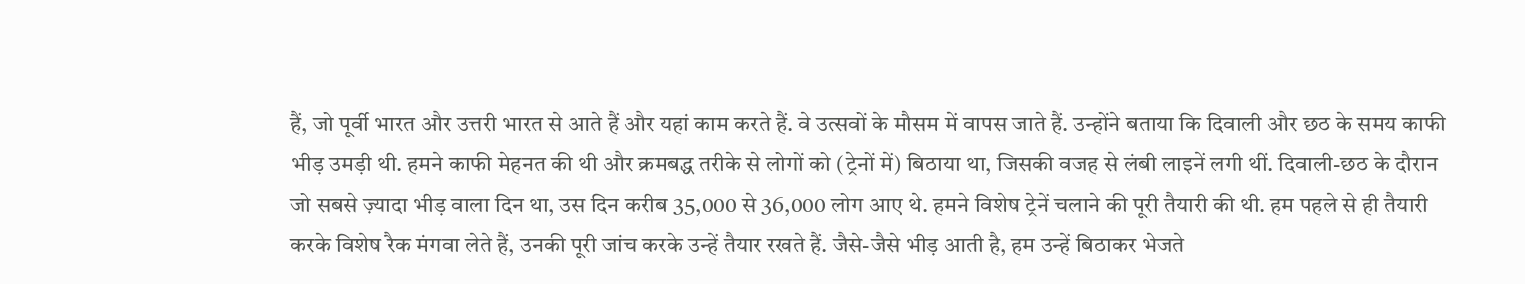हैं, जो पूर्वी भारत और उत्तरी भारत से आते हैं और यहां काम करते हैं. वे उत्सवों के मौसम में वापस जाते हैं. उन्होंने बताया कि दिवाली और छठ के समय काफी भीड़ उमड़ी थी. हमने काफी मेहनत की थी और क्रमबद्ध तरीके से लोगों को (ट्रेनों में) बिठाया था, जिसकी वजह से लंबी लाइनें लगी थीं. दिवाली-छठ के दौरान जो सबसे ज़्यादा भीड़ वाला दिन था, उस दिन करीब 35,000 से 36,000 लोग आए थे. हमने विशेष ट्रेनें चलाने की पूरी तैयारी की थी. हम पहले से ही तैयारी करके विशेष रैक मंगवा लेते हैं, उनकी पूरी जांच करके उन्हें तैयार रखते हैं. जैसे-जैसे भीड़ आती है, हम उन्हें बिठाकर भेजते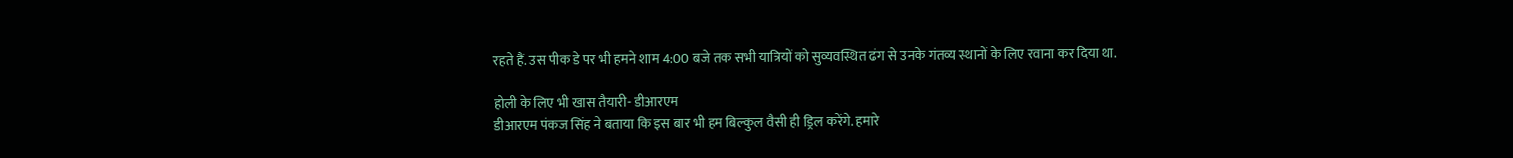रहते हैं. उस पीक डे पर भी हमने शाम 4:00 बजे तक सभी यात्रियों को सुव्यवस्थित ढंग से उनके गंतव्य स्थानों के लिए रवाना कर दिया था.

होली के लिए भी खास तैयारी- डीआरएम
डीआरएम पंकज सिंह ने बताया कि इस बार भी हम बिल्कुल वैसी ही ड्रिल करेंगे. हमारे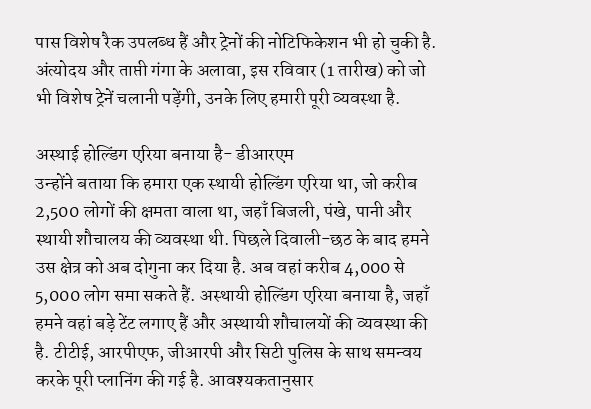पास विशेष रैक उपलब्ध हैं और ट्रेनों की नोटिफिकेशन भी हो चुकी है. अंत्योदय और ताप्ती गंगा के अलावा, इस रविवार (1 तारीख) को जो भी विशेष ट्रेनें चलानी पड़ेंगी, उनके लिए हमारी पूरी व्यवस्था है.

अस्थाई होल्डिंग एरिया बनाया है- डीआरएम
उन्होंने बताया कि हमारा एक स्थायी होल्डिंग एरिया था, जो करीब 2,500 लोगों की क्षमता वाला था, जहाँ बिजली, पंखे, पानी और स्थायी शौचालय की व्यवस्था थी. पिछले दिवाली-छठ के बाद हमने उस क्षेत्र को अब दोगुना कर दिया है. अब वहां करीब 4,000 से 5,000 लोग समा सकते हैं. अस्थायी होल्डिंग एरिया बनाया है, जहाँ हमने वहां बड़े टेंट लगाए हैं और अस्थायी शौचालयों की व्यवस्था की है. टीटीई, आरपीएफ, जीआरपी और सिटी पुलिस के साथ समन्वय करके पूरी प्लानिंग की गई है. आवश्यकतानुसार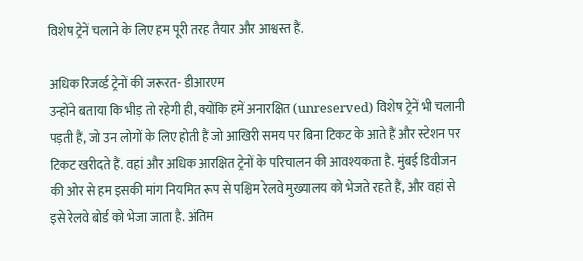विशेष ट्रेनें चलाने के लिए हम पूरी तरह तैयार और आश्वस्त हैं.

अधिक रिजर्व्ड ट्रेनों की जरूरत- डीआरएम
उन्होंने बताया कि भीड़ तो रहेगी ही, क्योंकि हमें अनारक्षित (unreserved) विशेष ट्रेनें भी चलानी पड़ती हैं, जो उन लोगों के लिए होती हैं जो आखिरी समय पर बिना टिकट के आते हैं और स्टेशन पर टिकट खरीदते हैं. वहां और अधिक आरक्षित ट्रेनों के परिचालन की आवश्यकता है. मुंबई डिवीजन की ओर से हम इसकी मांग नियमित रूप से पश्चिम रेलवे मुख्यालय को भेजते रहते हैं, और वहां से इसे रेलवे बोर्ड को भेजा जाता है. अंतिम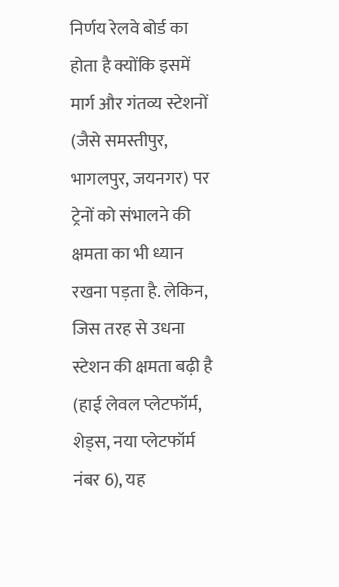निर्णय रेलवे बोर्ड का होता है क्योंकि इसमें मार्ग और गंतव्य स्टेशनों (जैसे समस्तीपुर, भागलपुर, जयनगर) पर ट्रेनों को संभालने की क्षमता का भी ध्यान रखना पड़ता है. लेकिन, जिस तरह से उधना स्टेशन की क्षमता बढ़ी है (हाई लेवल प्लेटफॉर्म, शेड्स, नया प्लेटफॉर्म नंबर 6), यह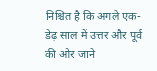निश्चित है कि अगले एक-डेढ़ साल में उत्तर और पूर्व की ओर जाने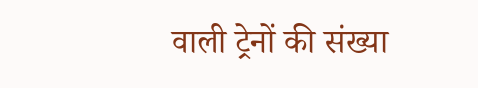वाली ट्रेनों की संख्या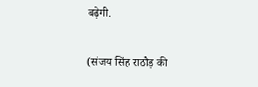बढ़ेगी.

(संजय सिंह राठौड़ की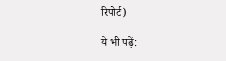रिपोर्ट)

ये भी पढ़ें: